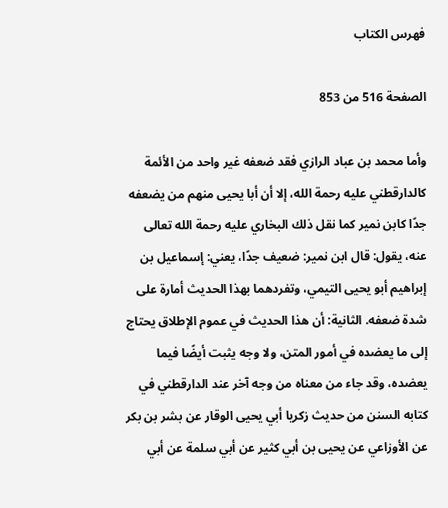فهرس الكتاب

الصفحة 516 من 853

وأما محمد بن عباد الرازي فقد ضعفه غير واحد من الأئمة كالدارقطني عليه رحمة الله، إلا أن أبا يحيى منهم من يضعفه جدًا كابن نمير كما نقل ذلك البخاري عليه رحمة الله تعالى عنه، يقول: قال ابن نمير: ضعيف جدًا، يعني: إسماعيل بن إبراهيم أبو يحيى التيمي، وتفردهما بهذا الحديث أمارة على شدة ضعفه. الثانية: أن هذا الحديث في عموم الإطلاق يحتاج إلى ما يعضده في أمور المتن، ولا وجه يثبت أيضًا فيما يعضده، وقد جاء من معناه من وجه آخر عند الدارقطني في كتابه السنن من حديث زكريا أبي يحيى الوقار عن بشر بن بكر عن الأوزاعي عن يحيى بن أبي كثير عن أبي سلمة عن أبي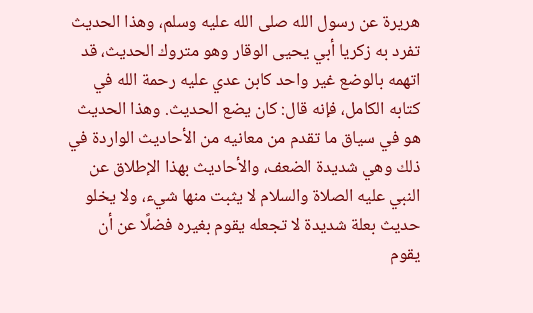هريرة عن رسول الله صلى الله عليه وسلم، وهذا الحديث تفرد به زكريا أبي يحيى الوقار وهو متروك الحديث، قد اتهمه بالوضع غير واحد كابن عدي عليه رحمة الله في كتابه الكامل، فإنه قال: كان يضع الحديث. وهذا الحديث هو في سياق ما تقدم من معانيه من الأحاديث الواردة في ذلك وهي شديدة الضعف، والأحاديث بهذا الإطلاق عن النبي عليه الصلاة والسلام لا يثبت منها شيء، ولا يخلو حديث بعلة شديدة لا تجعله يقوم بغيره فضلًا عن أن يقوم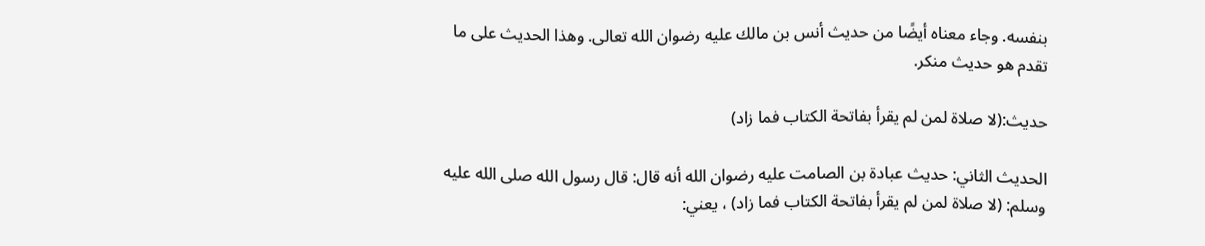بنفسه. وجاء معناه أيضًا من حديث أنس بن مالك عليه رضوان الله تعالى. وهذا الحديث على ما تقدم هو حديث منكر.

حديث:(لا صلاة لمن لم يقرأ بفاتحة الكتاب فما زاد)

الحديث الثاني: حديث عبادة بن الصامت عليه رضوان الله أنه قال: قال رسول الله صلى الله عليه وسلم: (لا صلاة لمن لم يقرأ بفاتحة الكتاب فما زاد) ، يعني: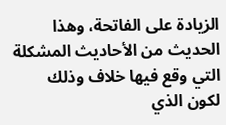الزيادة على الفاتحة، وهذا الحديث من الأحاديث المشكلة التي وقع فيها خلاف وذلك لكون الذي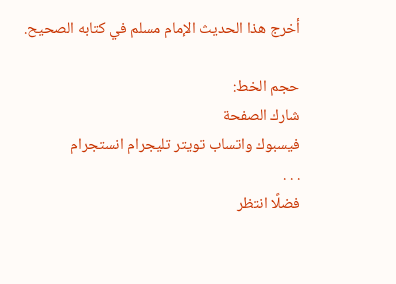أخرج هذا الحديث الإمام مسلم في كتابه الصحيح.

حجم الخط:
شارك الصفحة
فيسبوك واتساب تويتر تليجرام انستجرام
. . .
فضلًا انتظر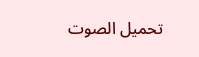تحميل الصوت